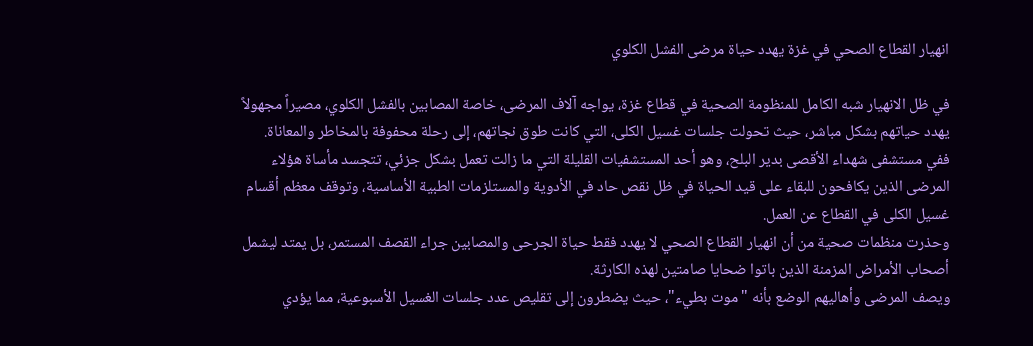انهيار القطاع الصحي في غزة يهدد حياة مرضى الفشل الكلوي

في ظل الانهيار شبه الكامل للمنظومة الصحية في قطاع غزة، يواجه آلاف المرضى، خاصة المصابين بالفشل الكلوي، مصيراً مجهولاً يهدد حياتهم بشكل مباشر، حيث تحولت جلسات غسيل الكلى، التي كانت طوق نجاتهم، إلى رحلة محفوفة بالمخاطر والمعاناة.
ففي مستشفى شهداء الأقصى بدير البلح، وهو أحد المستشفيات القليلة التي ما زالت تعمل بشكل جزئي، تتجسد مأساة هؤلاء المرضى الذين يكافحون للبقاء على قيد الحياة في ظل نقص حاد في الأدوية والمستلزمات الطبية الأساسية، وتوقف معظم أقسام غسيل الكلى في القطاع عن العمل.
وحذرت منظمات صحية من أن انهيار القطاع الصحي لا يهدد فقط حياة الجرحى والمصابين جراء القصف المستمر، بل يمتد ليشمل أصحاب الأمراض المزمنة الذين باتوا ضحايا صامتين لهذه الكارثة.
ويصف المرضى وأهاليهم الوضع بأنه "موت بطيء"، حيث يضطرون إلى تقليص عدد جلسات الغسيل الأسبوعية، مما يؤدي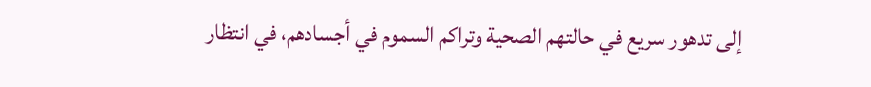إلى تدهور سريع في حالتهم الصحية وتراكم السموم في أجسادهم، في انتظار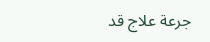جرعة علاج قد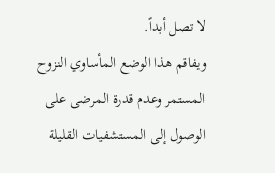لا تصل أبداً.
ويفاقم هذا الوضع المأساوي النزوح المستمر وعدم قدرة المرضى على الوصول إلى المستشفيات القليلة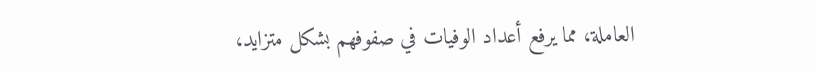العاملة، مما يرفع أعداد الوفيات في صفوفهم بشكل متزايد،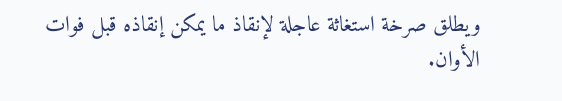ويطلق صرخة استغاثة عاجلة لإنقاذ ما يمكن إنقاذه قبل فوات الأوان.